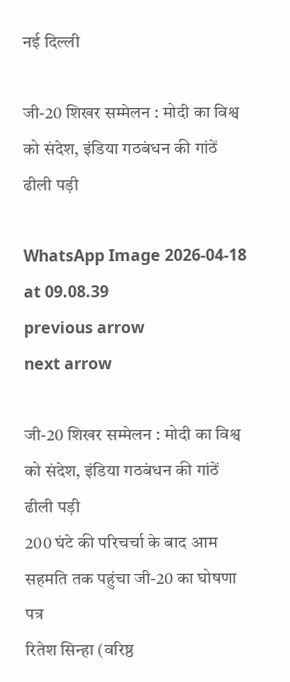नई दिल्ली

जी-20 शिखर सम्मेलन : मोदी का विश्व को संदेश, इंडिया गठबंधन की गांठें ढीली पड़ी

WhatsApp Image 2026-04-18 at 09.08.39
previous arrow
next arrow

जी-20 शिखर सम्मेलन : मोदी का विश्व को संदेश, इंडिया गठबंधन की गांठें ढीली पड़ी
200 घंटे की परिचर्चा के बाद आम सहमति तक पहुंचा जी-20 का घोषणा पत्र
रितेश सिन्हा (वरिष्ठ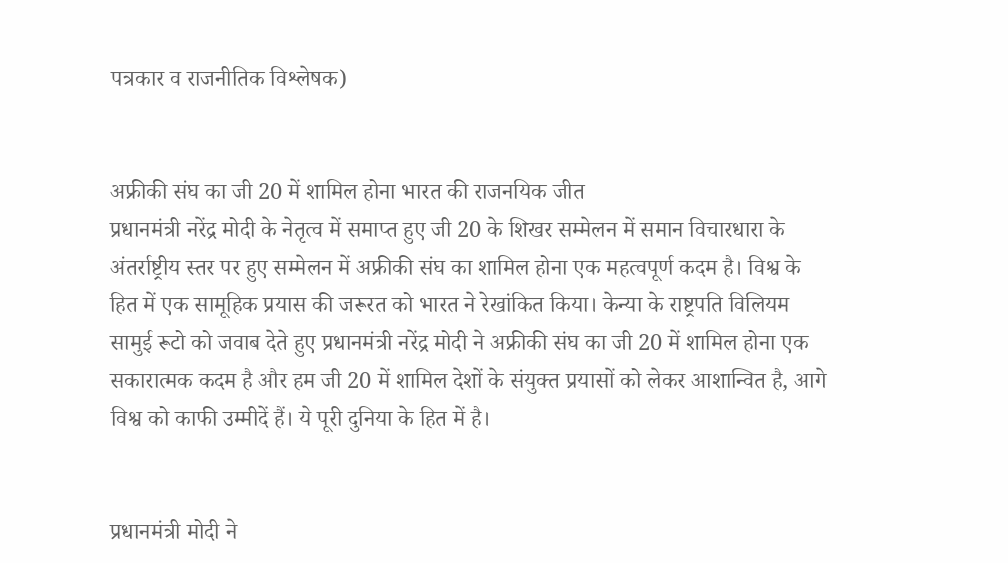पत्रकार व राजनीतिक विश्लेषक)


अफ्रीकी संघ का जी 20 में शामिल होना भारत की राजनयिक जीत
प्रधानमंत्री नरेंद्र मोदी के नेतृत्व में समाप्त हुए जी 20 के शिखर सम्मेलन में समान विचारधारा के अंतर्राष्ट्रीय स्तर पर हुए सम्मेलन में अफ्रीकी संघ का शामिल होना एक महत्वपूर्ण कदम है। विश्व के हित में एक सामूहिक प्रयास की जरूरत को भारत ने रेखांकित किया। केन्या के राष्ट्रपति विलियम सामुई रूटो को जवाब देते हुए प्रधानमंत्री नरेंद्र मोदी ने अफ्रीकी संघ का जी 20 में शामिल होना एक सकारात्मक कदम है और हम जी 20 में शामिल देशों के संयुक्त प्रयासों को लेकर आशान्वित है, आगे विश्व को काफी उम्मीदें हैं। ये पूरी दुनिया के हित में है।


प्रधानमंत्री मोदी ने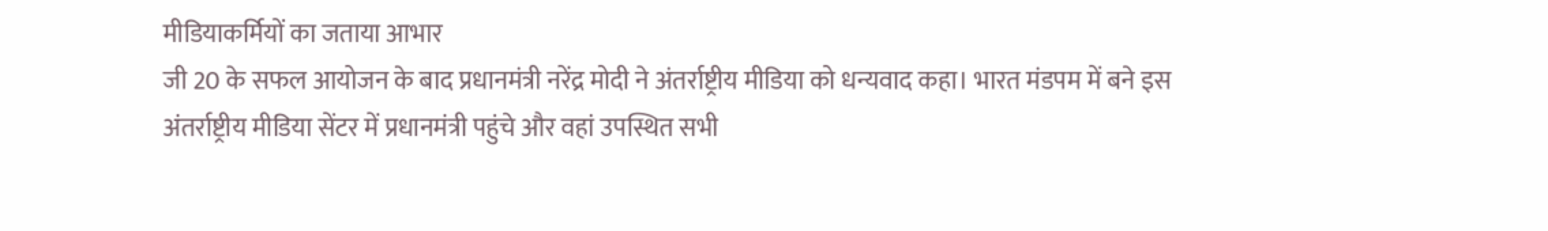मीडियाकर्मियों का जताया आभार
जी 20 के सफल आयोजन के बाद प्रधानमंत्री नरेंद्र मोदी ने अंतर्राष्ट्रीय मीडिया को धन्यवाद कहा। भारत मंडपम में बने इस अंतर्राष्ट्रीय मीडिया सेंटर में प्रधानमंत्री पहुंचे और वहां उपस्थित सभी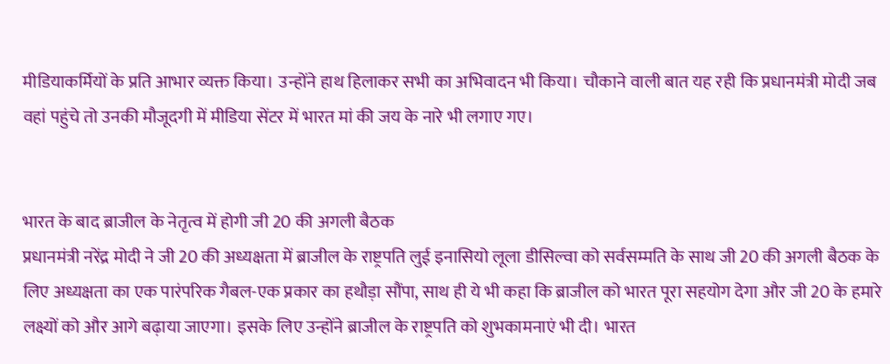मीडियाकर्मियों के प्रति आभार व्यक्त किया। उन्होंने हाथ हिलाकर सभी का अभिवादन भी किया। चौकाने वाली बात यह रही कि प्रधानमंत्री मोदी जब वहां पहुंचे तो उनकी मौजूदगी में मीडिया सेंटर में भारत मां की जय के नारे भी लगाए गए।


भारत के बाद ब्राजील के नेतृत्व में होगी जी 20 की अगली बैठक
प्रधानमंत्री नरेंद्र मोदी ने जी 20 की अध्यक्षता में ब्राजील के राष्ट्रपति लुई इनासियो लूला डीसिल्वा को सर्वसम्मति के साथ जी 20 की अगली बैठक के लिए अध्यक्षता का एक पारंपरिक गैबल-एक प्रकार का हथौड़ा सौंपा, साथ ही ये भी कहा कि ब्राजील को भारत पूरा सहयोग देगा और जी 20 के हमारे लक्ष्यों को और आगे बढ़ाया जाएगा। इसके लिए उन्होंने ब्राजील के राष्ट्रपति को शुभकामनाएं भी दी। भारत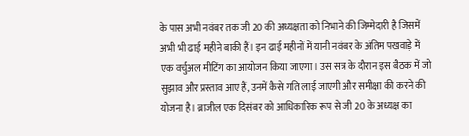के पास अभी नवंबर तक जी 20 की अध्यक्षता को निभाने की जिम्मेदारी है जिसमें अभी भी ढाई महीने बाकी हैं। इन ढाई महीनों में यानी नवंबर के अंतिम पखवाड़े में एक वर्चुअल मीटिंग का आयोजन किया जाएगा। उस सत्र के दौरान इस बैठक में जो सुझाव और प्रस्ताव आए हैं, उनमें कैसे गति लाई जाएगी और समीक्षा की करने की योजना है। ब्राजील एक दिसंबर को आधिकारिक रूप से जी 20 के अध्यक्ष का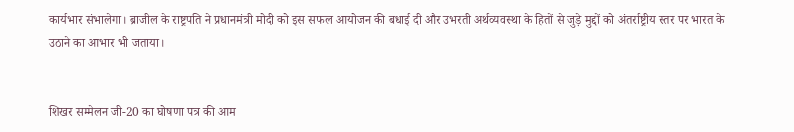कार्यभार संभालेगा। ब्राजील के राष्ट्रपति ने प्रधानमंत्री मोदी को इस सफल आयोजन की बधाई दी और उभरती अर्थव्यवस्था के हितों से जुड़े मुद्दों को अंतर्राष्ट्रीय स्तर पर भारत के उठाने का आभार भी जताया।


शिखर सम्मेलन जी-20 का घोषणा पत्र की आम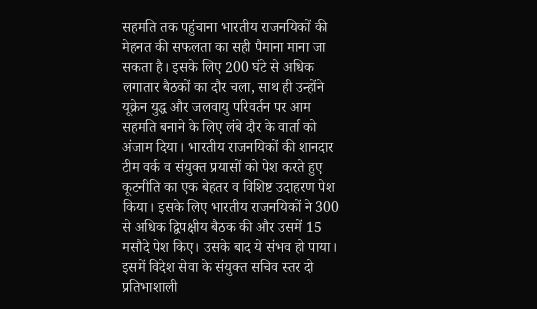सहमति तक पहुंचाना भारतीय राजनयिकों की मेहनत की सफलता का सही पैमाना माना जा सकता है। इसके लिए 200 घंटे से अधिक लगातार बैठकों का दौर चला, साथ ही उन्होंने यूक्रेन युद्ध और जलवायु परिवर्तन पर आम सहमति बनाने के लिए लंबे दौर के वार्ता को अंजाम दिया। भारतीय राजनयिकों की शानदार टीम वर्क व संयुक्त प्रयासों को पेश करते हुए कूटनीति का एक बेहतर व विशिष्ट उदाहरण पेश किया। इसके लिए भारतीय राजनयिकों ने 300 से अधिक द्विपक्षीय बैठक की और उसमें 15 मसौदे पेश किए। उसके बाद ये संभव हो पाया। इसमें विदेश सेवा के संयुक्त सचिव स्तर दो प्रतिभाशाली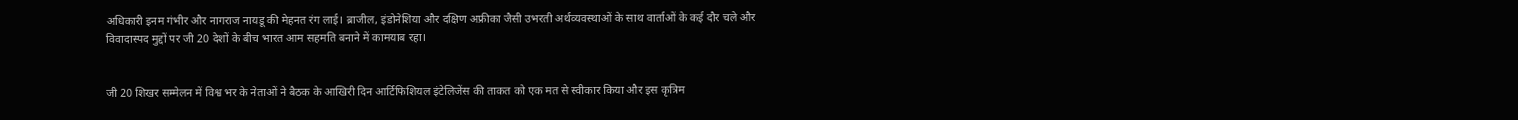अधिकारी इनम गंभीर और नागराज नायडू की मेहनत रंग लाई। ब्राजील, इंडोनेशिया और दक्षिण अफ्रीका जैसी उभरती अर्थव्यवस्थाओं के साथ वार्ताओं के कई दौर चले और विवादास्पद मुद्दों पर जी 20 देशों के बीच भारत आम सहमति बनाने में कामयाब रहा।


जी 20 शिखर सम्मेलन में विश्व भर के नेताओं ने बैठक के आखिरी दिन आर्टिफिशियल इंटेलिजेंस की ताकत को एक मत से स्वीकार किया और इस कृत्रिम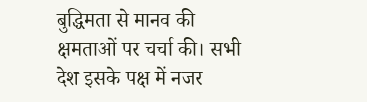बुद्धिमता से मानव की क्षमताओं पर चर्चा की। सभी देश इसके पक्ष में नजर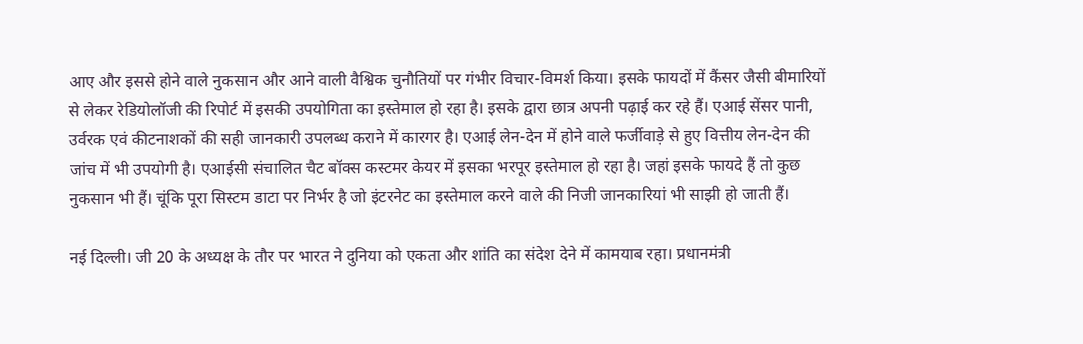आए और इससे होने वाले नुकसान और आने वाली वैश्विक चुनौतियों पर गंभीर विचार-विमर्श किया। इसके फायदों में कैंसर जैसी बीमारियों से लेकर रेडियोलॉजी की रिपोर्ट में इसकी उपयोगिता का इस्तेमाल हो रहा है। इसके द्वारा छात्र अपनी पढ़ाई कर रहे हैं। एआई सेंसर पानी, उर्वरक एवं कीटनाशकों की सही जानकारी उपलब्ध कराने में कारगर है। एआई लेन-देन में होने वाले फर्जीवाड़े से हुए वित्तीय लेन-देन की जांच में भी उपयोगी है। एआईसी संचालित चैट बॉक्स कस्टमर केयर में इसका भरपूर इस्तेमाल हो रहा है। जहां इसके फायदे हैं तो कुछ नुकसान भी हैं। चूंकि पूरा सिस्टम डाटा पर निर्भर है जो इंटरनेट का इस्तेमाल करने वाले की निजी जानकारियां भी साझी हो जाती हैं।

नई दिल्ली। जी 20 के अध्यक्ष के तौर पर भारत ने दुनिया को एकता और शांति का संदेश देने में कामयाब रहा। प्रधानमंत्री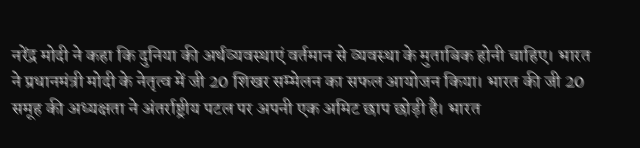नरेंद्र मोदी ने कहा कि दुनिया की अर्थव्यवस्थाएं वर्तमान से व्यवस्था के मुताबिक होनी चाहिए। भारत ने प्रधानमंत्री मोदी के नेतृत्व में जी 20 शिखर सम्मेलन का सफल आयोजन किया। भारत की जी 20 समूह की अध्यक्षता ने अंतर्राष्ट्रीय पटल पर अपनी एक अमिट छाप छोड़ी है। भारत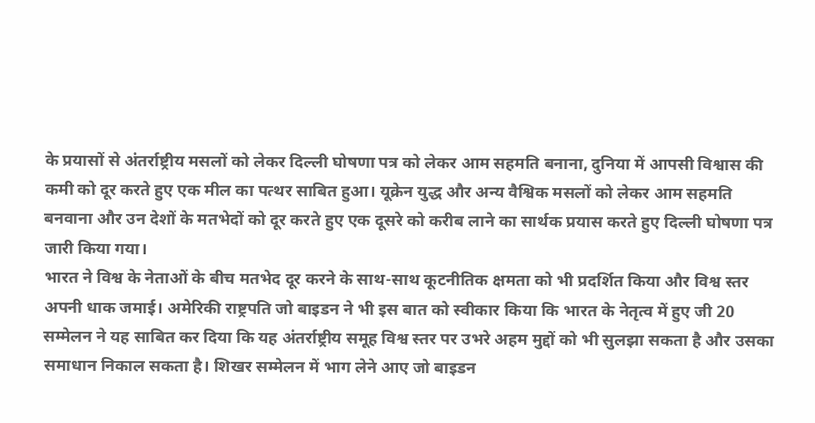के प्रयासों से अंतर्राष्ट्रीय मसलों को लेकर दिल्ली घोषणा पत्र को लेकर आम सहमति बनाना, दुनिया में आपसी विश्वास की कमी को दूर करते हुए एक मील का पत्थर साबित हुआ। यूक्रेन युद्ध और अन्य वैश्विक मसलों को लेकर आम सहमति बनवाना और उन देशों के मतभेदों को दूर करते हुए एक दूसरे को करीब लाने का सार्थक प्रयास करते हुए दिल्ली घोषणा पत्र जारी किया गया।
भारत ने विश्व के नेताओं के बीच मतभेद दूर करने के साथ-साथ कूटनीतिक क्षमता को भी प्रदर्शित किया और विश्व स्तर अपनी धाक जमाई। अमेरिकी राष्ट्रपति जो बाइडन ने भी इस बात को स्वीकार किया कि भारत के नेतृत्व में हुए जी 20 सम्मेलन ने यह साबित कर दिया कि यह अंतर्राष्ट्रीय समूह विश्व स्तर पर उभरे अहम मुद्दों को भी सुलझा सकता है और उसका समाधान निकाल सकता है। शिखर सम्मेलन में भाग लेने आए जो बाइडन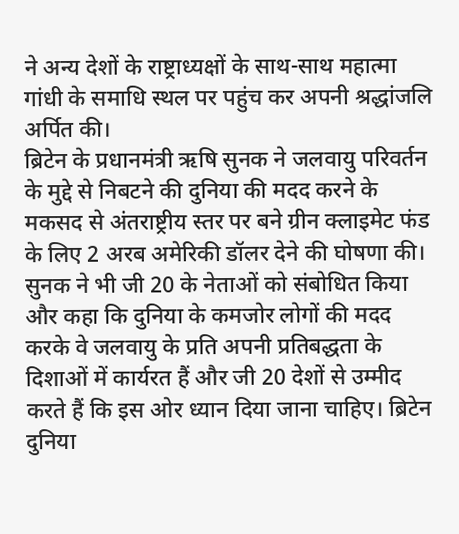ने अन्य देशों के राष्ट्राध्यक्षों के साथ-साथ महात्मा गांधी के समाधि स्थल पर पहुंच कर अपनी श्रद्धांजलि अर्पित की।
ब्रिटेन के प्रधानमंत्री ऋषि सुनक ने जलवायु परिवर्तन के मुद्दे से निबटने की दुनिया की मदद करने के मकसद से अंतराष्ट्रीय स्तर पर बने ग्रीन क्लाइमेट फंड के लिए 2 अरब अमेरिकी डॉलर देने की घोषणा की। सुनक ने भी जी 20 के नेताओं को संबोधित किया और कहा कि दुनिया के कमजोर लोगों की मदद करके वे जलवायु के प्रति अपनी प्रतिबद्धता के दिशाओं में कार्यरत हैं और जी 20 देशों से उम्मीद करते हैं कि इस ओर ध्यान दिया जाना चाहिए। ब्रिटेन दुनिया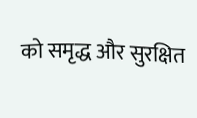को समृद्ध और सुरक्षित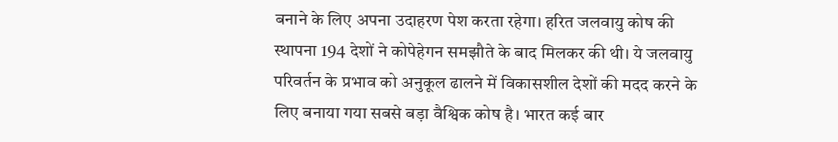बनाने के लिए अपना उदाहरण पेश करता रहेगा। हरित जलवायु कोष की स्थापना 194 देशों ने कोपेहेगन समझौते के बाद मिलकर की थी। ये जलवायु परिवर्तन के प्रभाव को अनुकूल ढालने में विकासशील देशों की मदद करने के लिए बनाया गया सबसे बड़ा वैश्विक कोष है। भारत कई बार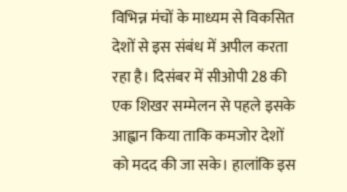विभिन्न मंचों के माध्यम से विकसित देशों से इस संबंध में अपील करता रहा है। दिसंबर में सीओपी 28 की एक शिखर सम्मेलन से पहले इसके आह्वान किया ताकि कमजोर देशों को मदद की जा सके। हालांकि इस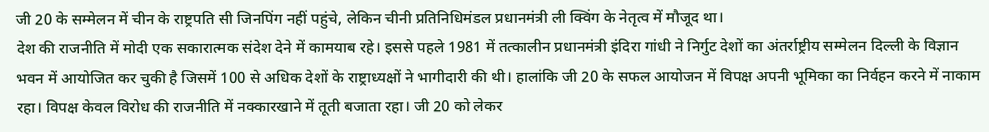जी 20 के सम्मेलन में चीन के राष्ट्रपति सी जिनपिंग नहीं पहुंचे, लेकिन चीनी प्रतिनिधिमंडल प्रधानमंत्री ली क्विंग के नेतृत्व में मौजूद था।
देश की राजनीति में मोदी एक सकारात्मक संदेश देने में कामयाब रहे। इससे पहले 1981 में तत्कालीन प्रधानमंत्री इंदिरा गांधी ने निर्गुट देशों का अंतर्राष्ट्रीय सम्मेलन दिल्ली के विज्ञान भवन में आयोजित कर चुकी है जिसमें 100 से अधिक देशों के राष्ट्राध्यक्षों ने भागीदारी की थी। हालांकि जी 20 के सफल आयोजन में विपक्ष अपनी भूमिका का निर्वहन करने में नाकाम रहा। विपक्ष केवल विरोध की राजनीति में नक्कारखाने में तूती बजाता रहा। जी 20 को लेकर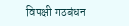विपक्षी गठबंधन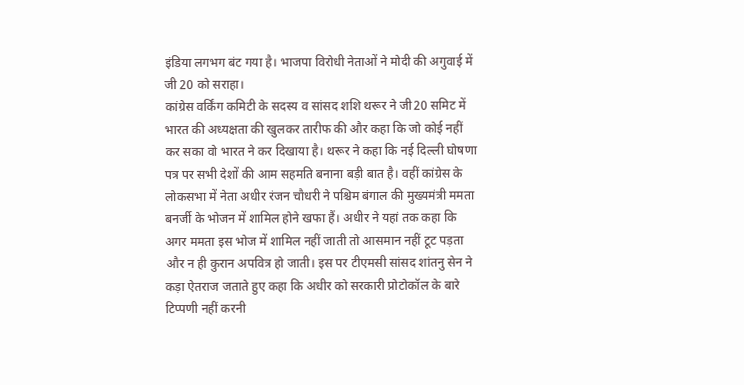इंडिया लगभग बंट गया है। भाजपा विरोधी नेताओं ने मोदी की अगुवाई में जी 20 को सराहा।
कांग्रेस वर्किंग कमिटी के सदस्य व सांसद शशि थरूर ने जी20 समिट में भारत की अध्यक्षता की खुलकर तारीफ की और कहा कि जो कोई नहीं कर सका वो भारत ने कर दिखाया है। थरूर ने कहा कि नई दिल्ली घोषणा पत्र पर सभी देशों की आम सहमति बनाना बड़ी बात है। वहीं कांग्रेस के लोकसभा में नेता अधीर रंजन चौधरी ने पश्चिम बंगाल की मुख्यमंत्री ममता बनर्जी के भोजन में शामिल होने खफा हैं। अधीर ने यहां तक कहा कि अगर ममता इस भोज में शामिल नहीं जाती तो आसमान नहीं टूट पड़ता और न ही कुरान अपवित्र हो जाती। इस पर टीएमसी सांसद शांतनु सेन ने कड़ा ऐतराज जताते हुए कहा कि अधीर को सरकारी प्रोटोकॉल के बारे टिप्पणी नहीं करनी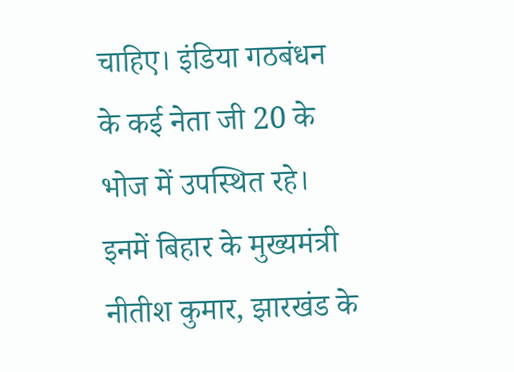चाहिए। इंडिया गठबंधन के कई नेता जी 20 के भोज में उपस्थित रहे। इनमें बिहार के मुख्यमंत्री नीतीश कुमार, झारखंड के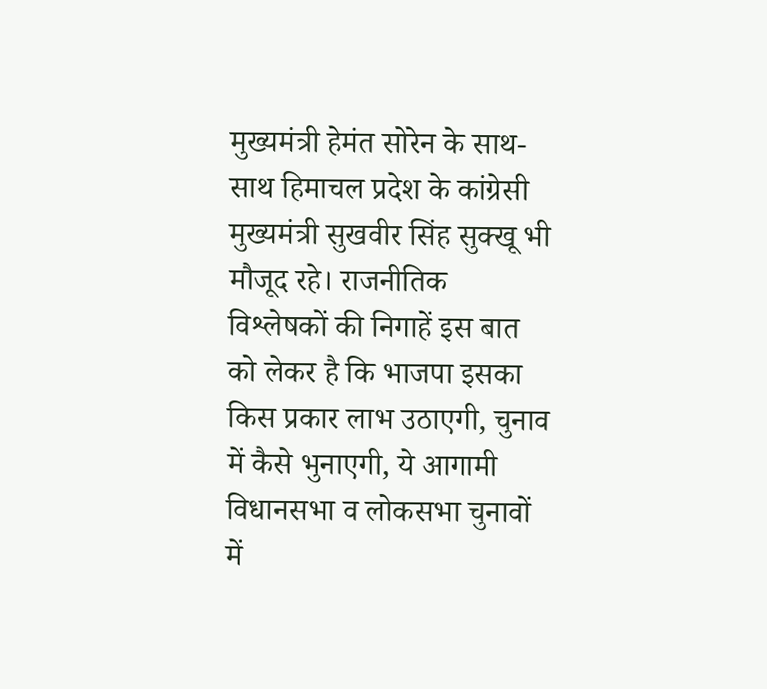मुख्यमंत्री हेमंत सोरेन के साथ-साथ हिमाचल प्रदेश के कांग्रेसी मुख्यमंत्री सुखवीर सिंह सुक्खू भी मौजूद रहे। राजनीतिक विश्लेषकों की निगाहें इस बात को लेकर है कि भाजपा इसका किस प्रकार लाभ उठाएगी, चुनाव में कैसे भुनाएगी, ये आगामी विधानसभा व लोकसभा चुनावों में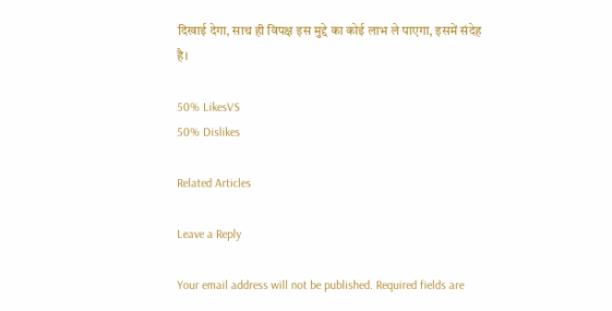दिखाई देगा, साथ ही विपक्ष इस मुद्दे का कोई लाभ ले पाएगा, इसमें संदेह है।

50% LikesVS
50% Dislikes

Related Articles

Leave a Reply

Your email address will not be published. Required fields are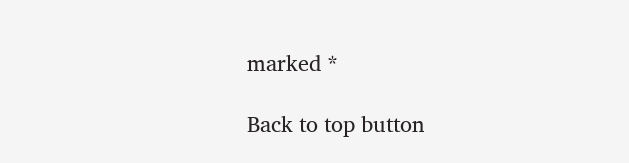marked *

Back to top button